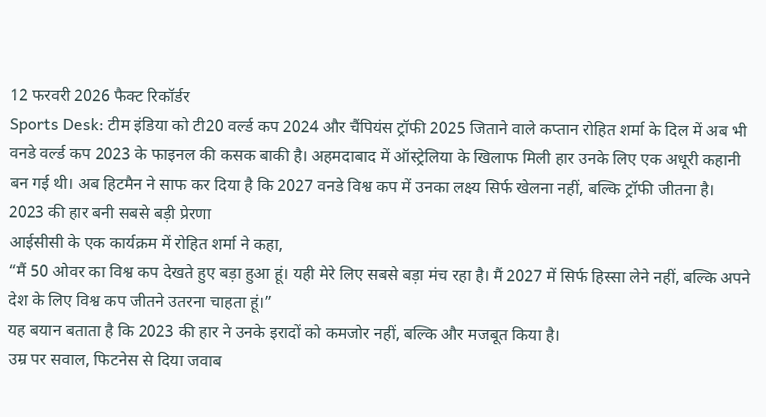12 फरवरी 2026 फैक्ट रिकॉर्डर
Sports Desk: टीम इंडिया को टी20 वर्ल्ड कप 2024 और चैंपियंस ट्रॉफी 2025 जिताने वाले कप्तान रोहित शर्मा के दिल में अब भी वनडे वर्ल्ड कप 2023 के फाइनल की कसक बाकी है। अहमदाबाद में ऑस्ट्रेलिया के खिलाफ मिली हार उनके लिए एक अधूरी कहानी बन गई थी। अब हिटमैन ने साफ कर दिया है कि 2027 वनडे विश्व कप में उनका लक्ष्य सिर्फ खेलना नहीं, बल्कि ट्रॉफी जीतना है।
2023 की हार बनी सबसे बड़ी प्रेरणा
आईसीसी के एक कार्यक्रम में रोहित शर्मा ने कहा,
“मैं 50 ओवर का विश्व कप देखते हुए बड़ा हुआ हूं। यही मेरे लिए सबसे बड़ा मंच रहा है। मैं 2027 में सिर्फ हिस्सा लेने नहीं, बल्कि अपने देश के लिए विश्व कप जीतने उतरना चाहता हूं।”
यह बयान बताता है कि 2023 की हार ने उनके इरादों को कमजोर नहीं, बल्कि और मजबूत किया है।
उम्र पर सवाल, फिटनेस से दिया जवाब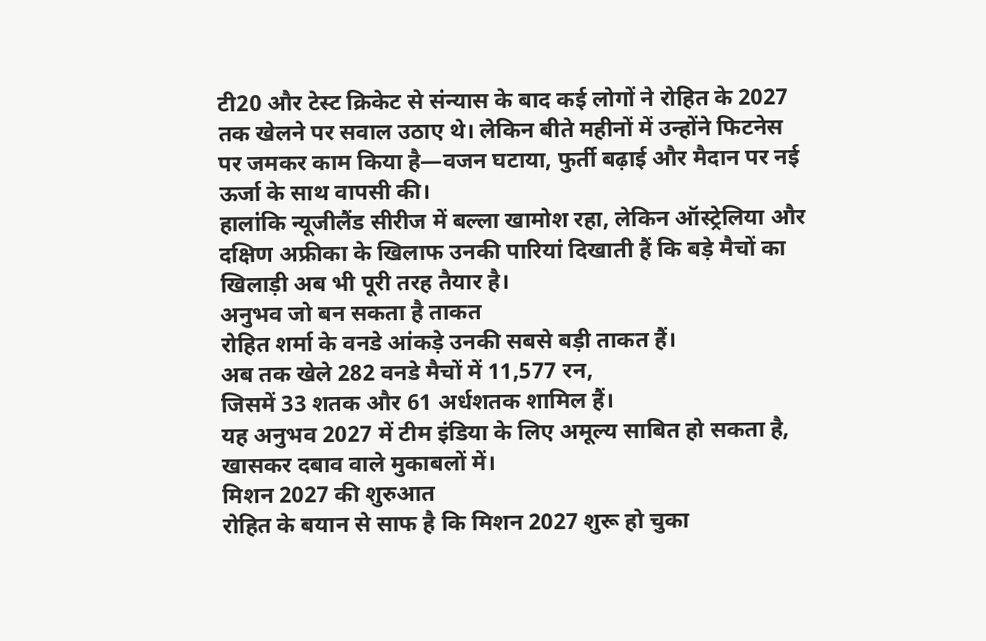टी20 और टेस्ट क्रिकेट से संन्यास के बाद कई लोगों ने रोहित के 2027 तक खेलने पर सवाल उठाए थे। लेकिन बीते महीनों में उन्होंने फिटनेस पर जमकर काम किया है—वजन घटाया, फुर्ती बढ़ाई और मैदान पर नई ऊर्जा के साथ वापसी की।
हालांकि न्यूजीलैंड सीरीज में बल्ला खामोश रहा, लेकिन ऑस्ट्रेलिया और दक्षिण अफ्रीका के खिलाफ उनकी पारियां दिखाती हैं कि बड़े मैचों का खिलाड़ी अब भी पूरी तरह तैयार है।
अनुभव जो बन सकता है ताकत
रोहित शर्मा के वनडे आंकड़े उनकी सबसे बड़ी ताकत हैं।
अब तक खेले 282 वनडे मैचों में 11,577 रन,
जिसमें 33 शतक और 61 अर्धशतक शामिल हैं।
यह अनुभव 2027 में टीम इंडिया के लिए अमूल्य साबित हो सकता है, खासकर दबाव वाले मुकाबलों में।
मिशन 2027 की शुरुआत
रोहित के बयान से साफ है कि मिशन 2027 शुरू हो चुका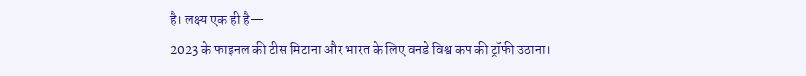है। लक्ष्य एक ही है—
2023 के फाइनल की टीस मिटाना और भारत के लिए वनडे विश्व कप की ट्रॉफी उठाना।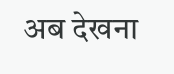अब देखना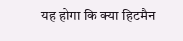यह होगा कि क्या हिटमैन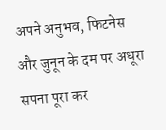अपने अनुभव, फिटनेस और जुनून के दम पर अधूरा सपना पूरा कर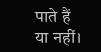पाते हैं या नहीं।